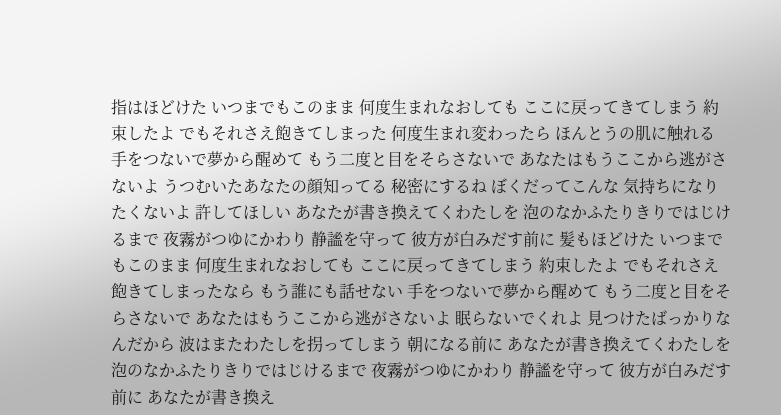指はほどけた いつまでもこのまま 何度生まれなおしても ここに戻ってきてしまう 約束したよ でもそれさえ飽きてしまった 何度生まれ変わったら ほんとうの肌に触れる 手をつないで夢から醒めて もう二度と目をそらさないで あなたはもうここから逃がさないよ うつむいたあなたの顔知ってる 秘密にするね ぼくだってこんな 気持ちになりたくないよ 許してほしい あなたが書き換えてくわたしを 泡のなかふたりきりではじけるまで 夜霧がつゆにかわり 静謐を守って 彼方が白みだす前に 髪もほどけた いつまでもこのまま 何度生まれなおしても ここに戻ってきてしまう 約束したよ でもそれさえ飽きてしまったなら もう誰にも話せない 手をつないで夢から醒めて もう二度と目をそらさないで あなたはもうここから逃がさないよ 眠らないでくれよ 見つけたばっかりなんだから 波はまたわたしを拐ってしまう 朝になる前に あなたが書き換えてくわたしを 泡のなかふたりきりではじけるまで 夜霧がつゆにかわり 静謐を守って 彼方が白みだす前に あなたが書き換え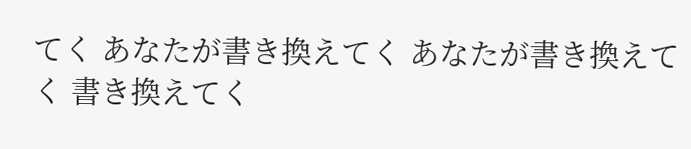てく あなたが書き換えてく あなたが書き換えてく 書き換えてく